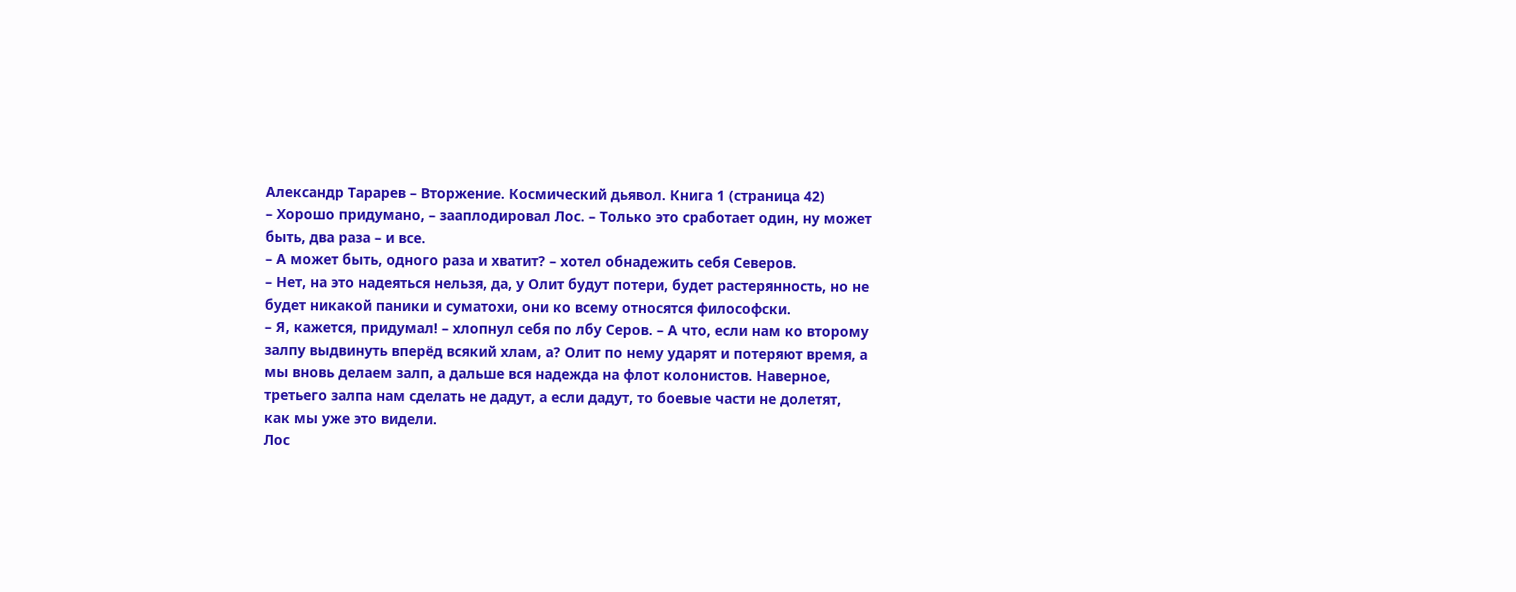Александр Тарарев – Вторжение. Космический дьявол. Книга 1 (страница 42)
– Хорошо придумано, – зааплодировал Лос. – Только это сработает один, ну может быть, два раза – и все.
– А может быть, одного раза и хватит? – хотел обнадежить себя Северов.
– Нет, на это надеяться нельзя, да, у Олит будут потери, будет растерянность, но не будет никакой паники и суматохи, они ко всему относятся философски.
– Я, кажется, придумал! – хлопнул себя по лбу Серов. – А что, если нам ко второму залпу выдвинуть вперёд всякий хлам, а? Олит по нему ударят и потеряют время, а мы вновь делаем залп, а дальше вся надежда на флот колонистов. Наверное, третьего залпа нам сделать не дадут, а если дадут, то боевые части не долетят, как мы уже это видели.
Лос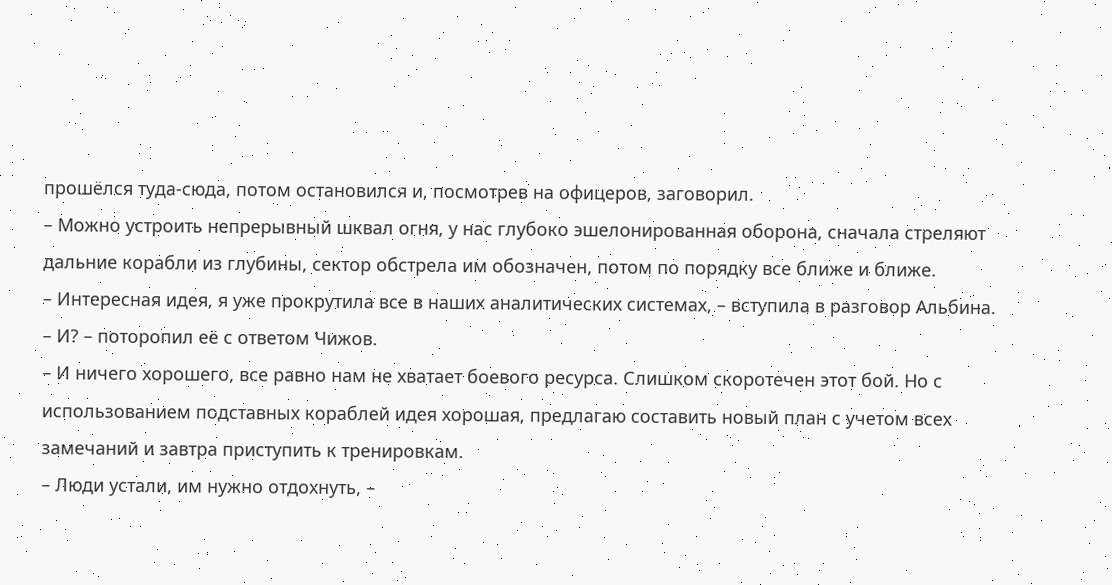прошёлся туда-сюда, потом остановился и, посмотрев на офицеров, заговорил.
– Можно устроить непрерывный шквал огня, у нас глубоко эшелонированная оборона, сначала стреляют дальние корабли из глубины, сектор обстрела им обозначен, потом по порядку все ближе и ближе.
– Интересная идея, я уже прокрутила все в наших аналитических системах, – вступила в разговор Альбина.
– И? – поторопил её с ответом Чижов.
– И ничего хорошего, все равно нам не хватает боевого ресурса. Слишком скоротечен этот бой. Но с использованием подставных кораблей идея хорошая, предлагаю составить новый план с учетом всех замечаний и завтра приступить к тренировкам.
– Люди устали, им нужно отдохнуть, –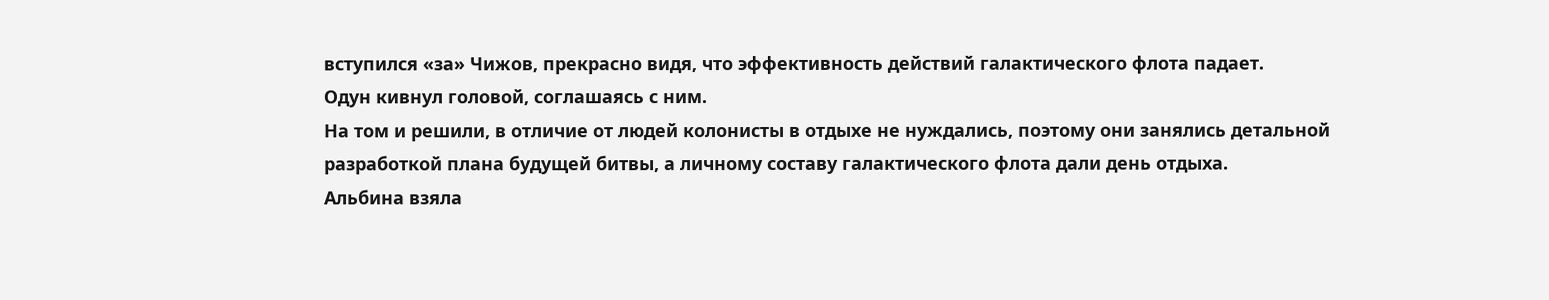вступился «за» Чижов, прекрасно видя, что эффективность действий галактического флота падает.
Одун кивнул головой, соглашаясь с ним.
На том и решили, в отличие от людей колонисты в отдыхе не нуждались, поэтому они занялись детальной разработкой плана будущей битвы, а личному составу галактического флота дали день отдыха.
Альбина взяла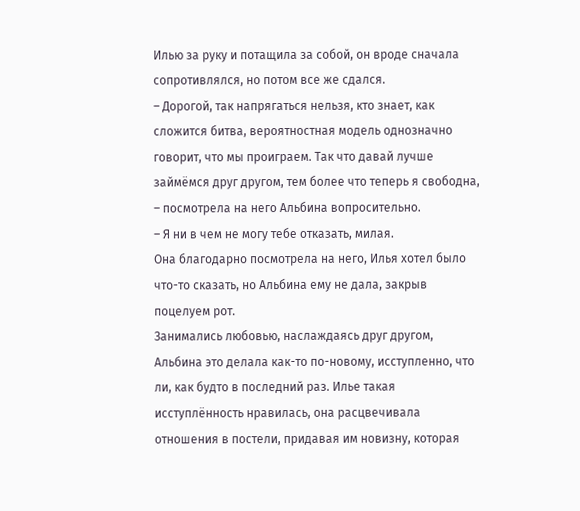Илью за руку и потащила за собой, он вроде сначала сопротивлялся, но потом все же сдался.
– Дорогой, так напрягаться нельзя, кто знает, как сложится битва, вероятностная модель однозначно говорит, что мы проиграем. Так что давай лучше займёмся друг другом, тем более что теперь я свободна, – посмотрела на него Альбина вопросительно.
– Я ни в чем не могу тебе отказать, милая.
Она благодарно посмотрела на него, Илья хотел было что-то сказать, но Альбина ему не дала, закрыв поцелуем рот.
Занимались любовью, наслаждаясь друг другом, Альбина это делала как-то по-новому, исступленно, что ли, как будто в последний раз. Илье такая исступлённость нравилась, она расцвечивала отношения в постели, придавая им новизну, которая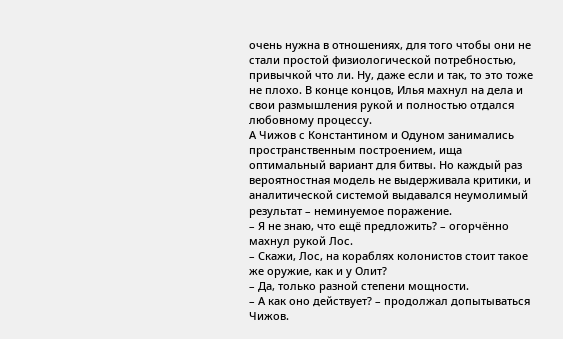очень нужна в отношениях, для того чтобы они не стали простой физиологической потребностью, привычкой что ли. Ну, даже если и так, то это тоже не плохо. В конце концов, Илья махнул на дела и свои размышления рукой и полностью отдался любовному процессу.
А Чижов с Константином и Одуном занимались пространственным построением, ища оптимальный вариант для битвы. Но каждый раз вероятностная модель не выдерживала критики, и аналитической системой выдавался неумолимый результат – неминуемое поражение.
– Я не знаю, что ещё предложить? – огорчённо махнул рукой Лос.
– Скажи, Лос, на кораблях колонистов стоит такое же оружие, как и у Олит?
– Да, только разной степени мощности.
– А как оно действует? – продолжал допытываться Чижов.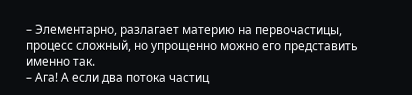– Элементарно, разлагает материю на первочастицы, процесс сложный, но упрощенно можно его представить именно так.
– Ага! А если два потока частиц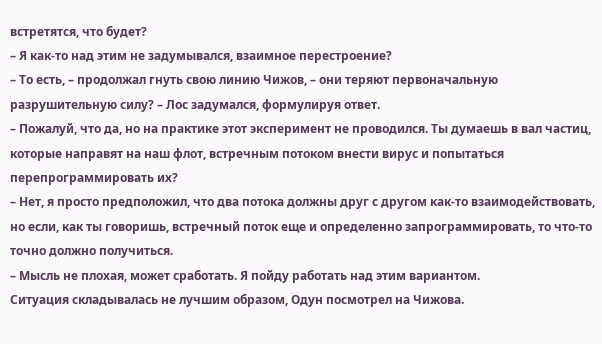встретятся, что будет?
– Я как-то над этим не задумывался, взаимное перестроение?
– То есть, – продолжал гнуть свою линию Чижов, – они теряют первоначальную разрушительную силу? – Лос задумался, формулируя ответ.
– Пожалуй, что да, но на практике этот эксперимент не проводился. Ты думаешь в вал частиц, которые направят на наш флот, встречным потоком внести вирус и попытаться перепрограммировать их?
– Нет, я просто предположил, что два потока должны друг с другом как-то взаимодействовать, но если, как ты говоришь, встречный поток еще и определенно запрограммировать, то что-то точно должно получиться.
– Мысль не плохая, может сработать. Я пойду работать над этим вариантом.
Ситуация складывалась не лучшим образом, Одун посмотрел на Чижова.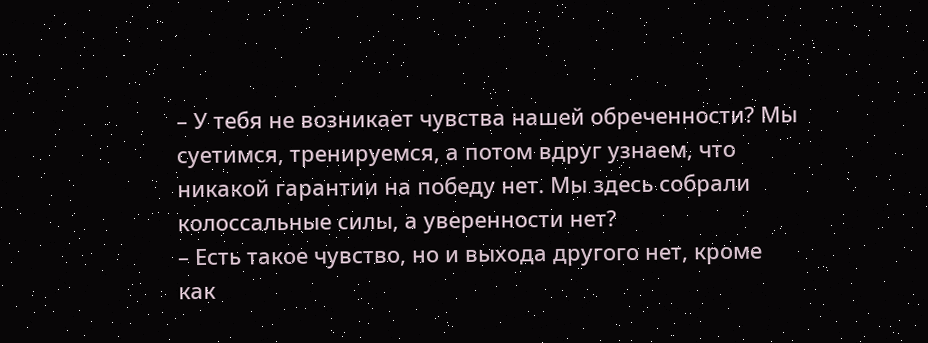– У тебя не возникает чувства нашей обреченности? Мы суетимся, тренируемся, а потом вдруг узнаем, что никакой гарантии на победу нет. Мы здесь собрали колоссальные силы, а уверенности нет?
– Есть такое чувство, но и выхода другого нет, кроме как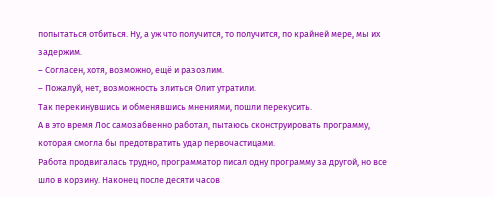попытаться отбиться. Ну, а уж что получится, то получится, по крайней мере, мы их задержим.
– Согласен, хотя, возможно, ещё и разозлим.
– Пожалуй, нет, возможность злиться Олит утратили.
Так перекинувшись и обменявшись мнениями, пошли перекусить.
А в это время Лос самозабвенно работал, пытаюсь сконструировать программу, которая смогла бы предотвратить удар первочастицами.
Работа продвигалась трудно, программатор писал одну программу за другой, но все шло в корзину. Наконец после десяти часов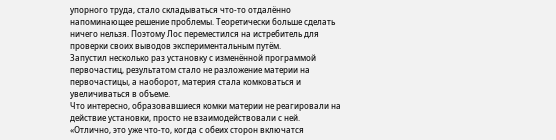упорного труда, стало складываться что-то отдалённо напоминающее решение проблемы. Теоретически больше сделать ничего нельзя. Поэтому Лос переместился на истребитель для проверки своих выводов экспериментальным путём.
Запустил несколько раз установку с изменённой программой первочастиц, результатом стало не разложение материи на первочастицы, а наоборот, материя стала комковаться и увеличиваться в объеме.
Что интересно, образовавшиеся комки материи не реагировали на действие установки, просто не взаимодействовали с ней.
«Отлично, это уже что-то, когда с обеих сторон включатся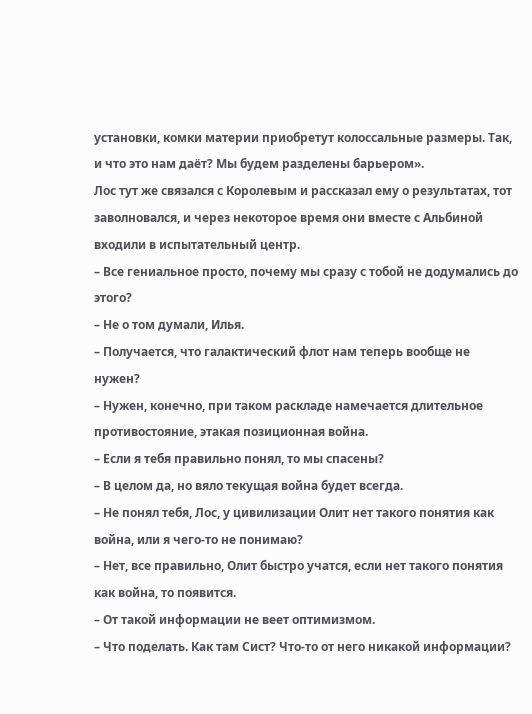установки, комки материи приобретут колоссальные размеры. Так, и что это нам даёт? Мы будем разделены барьером».
Лос тут же связался с Королевым и рассказал ему о результатах, тот заволновался, и через некоторое время они вместе с Альбиной входили в испытательный центр.
– Все гениальное просто, почему мы сразу с тобой не додумались до этого?
– Не о том думали, Илья.
– Получается, что галактический флот нам теперь вообще не нужен?
– Нужен, конечно, при таком раскладе намечается длительное противостояние, этакая позиционная война.
– Если я тебя правильно понял, то мы спасены?
– В целом да, но вяло текущая война будет всегда.
– Не понял тебя, Лос, у цивилизации Олит нет такого понятия как война, или я чего-то не понимаю?
– Нет, все правильно, Олит быстро учатся, если нет такого понятия как война, то появится.
– От такой информации не веет оптимизмом.
– Что поделать. Как там Сист? Что-то от него никакой информации?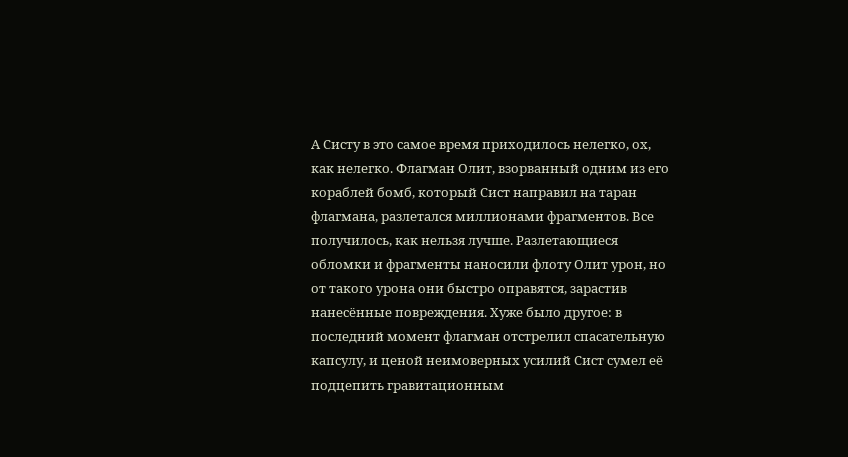А Систу в это самое время приходилось нелегко, ох, как нелегко. Флагман Олит, взорванный одним из его кораблей бомб, который Сист направил на таран флагмана, разлетался миллионами фрагментов. Все получилось, как нельзя лучше. Разлетающиеся обломки и фрагменты наносили флоту Олит урон, но от такого урона они быстро оправятся, зарастив нанесённые повреждения. Хуже было другое: в последний момент флагман отстрелил спасательную капсулу, и ценой неимоверных усилий Сист сумел её подцепить гравитационным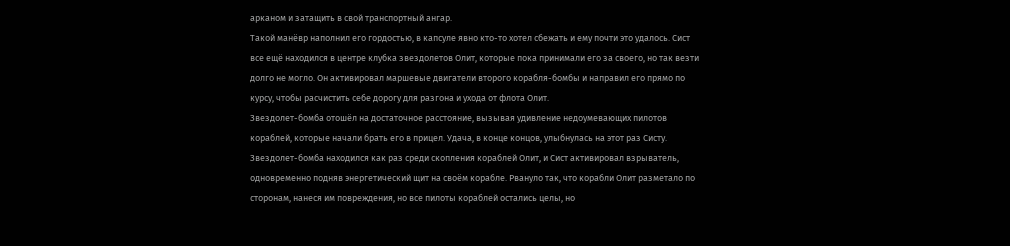арканом и затащить в свой транспортный ангар.
Такой манёвр наполнил его гордостью, в капсуле явно кто-то хотел сбежать и ему почти это удалось. Сист все ещё находился в центре клубка звездолетов Олит, которые пока принимали его за своего, но так везти долго не могло. Он активировал маршевые двигатели второго корабля-бомбы и направил его прямо по курсу, чтобы расчистить себе дорогу для разгона и ухода от флота Олит.
Звездолет-бомба отошёл на достаточное расстояние, вызывая удивление недоумевающих пилотов кораблей, которые начали брать его в прицел. Удача, в конце концов, улыбнулась на этот раз Систу. Звездолет-бомба находился как раз среди скопления кораблей Олит, и Сист активировал взрыватель, одновременно подняв энергетический щит на своём корабле. Рвануло так, что корабли Олит разметало по сторонам, нанеся им повреждения, но все пилоты кораблей остались целы, но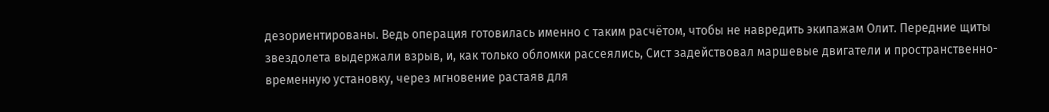дезориентированы. Ведь операция готовилась именно с таким расчётом, чтобы не навредить экипажам Олит. Передние щиты звездолета выдержали взрыв, и, как только обломки рассеялись, Сист задействовал маршевые двигатели и пространственно-временную установку, через мгновение растаяв для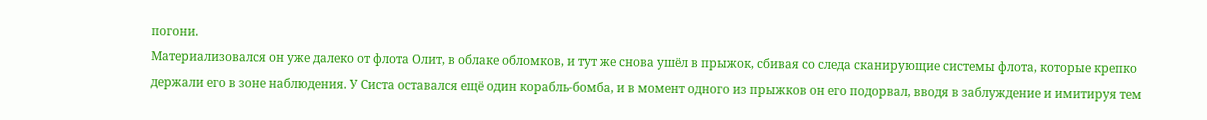погони.
Материализовался он уже далеко от флота Олит, в облаке обломков, и тут же снова ушёл в прыжок, сбивая со следа сканирующие системы флота, которые крепко держали его в зоне наблюдения. У Систа оставался ещё один корабль-бомба, и в момент одного из прыжков он его подорвал, вводя в заблуждение и имитируя тем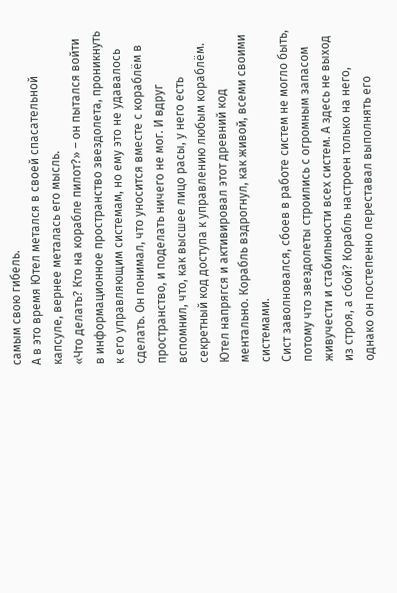самым свою гибель.
А в это время Ютел метался в своей спасательной капсуле, вернее металась его мысль.
«Что делать? Кто на корабле пилот?» – он пытался войти в информационное пространство звездолета, проникнуть к его управляющим системам, но ему это не удавалось сделать. Он понимал, что уносится вместе с кораблём в пространство, и поделать ничего не мог. И вдруг вспомнил, что, как высшее лицо расы, у него есть секретный код доступа к управлению любым кораблём. Ютел напрягся и активировал этот древний код ментально. Корабль вздрогнул, как живой, всеми своими системами.
Сист заволновался, сбоев в работе систем не могло быть, потому что звездолеты строились с огромным запасом живучести и стабильности всех систем. А здесь не выход из строя, а сбой? Корабль настроен только на него, однако он постепенно переставал выполнять его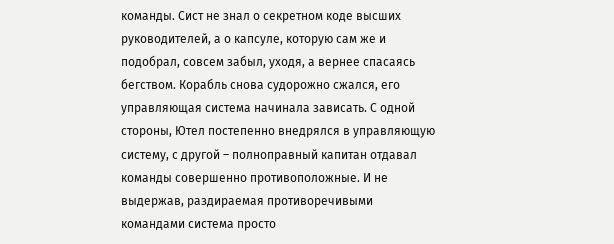команды. Сист не знал о секретном коде высших руководителей, а о капсуле, которую сам же и подобрал, совсем забыл, уходя, а вернее спасаясь бегством. Корабль снова судорожно сжался, его управляющая система начинала зависать. С одной стороны, Ютел постепенно внедрялся в управляющую систему, с другой – полноправный капитан отдавал команды совершенно противоположные. И не выдержав, раздираемая противоречивыми командами система просто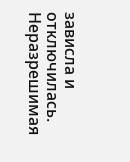зависла и отключилась. Неразрешимая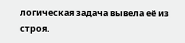логическая задача вывела её из строя.